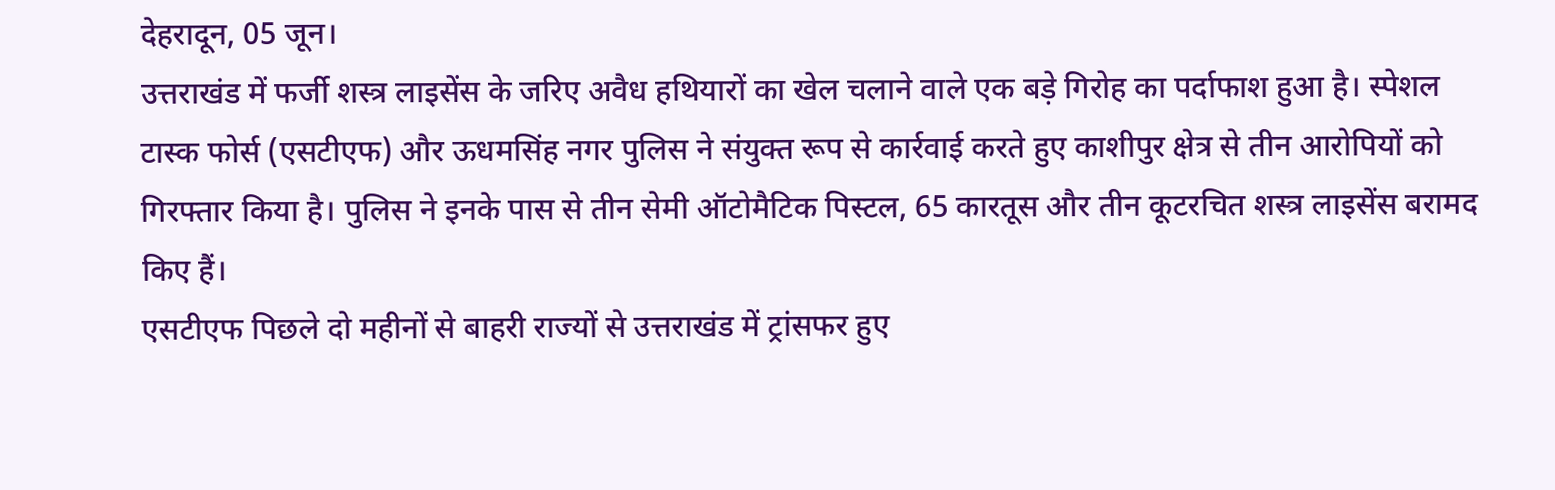देहरादून, 05 जून।
उत्तराखंड में फर्जी शस्त्र लाइसेंस के जरिए अवैध हथियारों का खेल चलाने वाले एक बड़े गिरोह का पर्दाफाश हुआ है। स्पेशल टास्क फोर्स (एसटीएफ) और ऊधमसिंह नगर पुलिस ने संयुक्त रूप से कार्रवाई करते हुए काशीपुर क्षेत्र से तीन आरोपियों को गिरफ्तार किया है। पुलिस ने इनके पास से तीन सेमी ऑटोमैटिक पिस्टल, 65 कारतूस और तीन कूटरचित शस्त्र लाइसेंस बरामद किए हैं।
एसटीएफ पिछले दो महीनों से बाहरी राज्यों से उत्तराखंड में ट्रांसफर हुए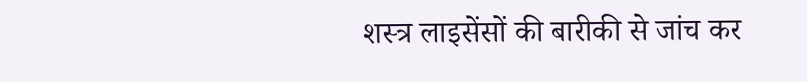शस्त्र लाइसेंसों की बारीकी से जांच कर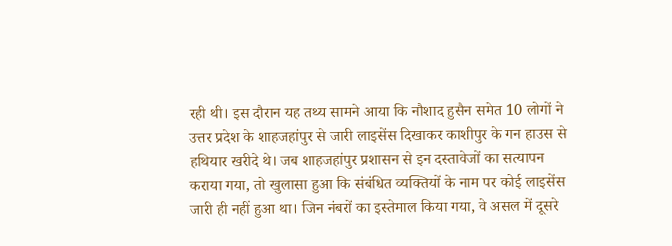रही थी। इस दौरान यह तथ्य सामने आया कि नौशाद हुसैन समेत 10 लोगों ने उत्तर प्रदेश के शाहजहांपुर से जारी लाइसेंस दिखाकर काशीपुर के गन हाउस से हथियार खरीदे थे। जब शाहजहांपुर प्रशासन से इन दस्तावेजों का सत्यापन कराया गया, तो खुलासा हुआ कि संबंधित व्यक्तियों के नाम पर कोई लाइसेंस जारी ही नहीं हुआ था। जिन नंबरों का इस्तेमाल किया गया, वे असल में दूसरे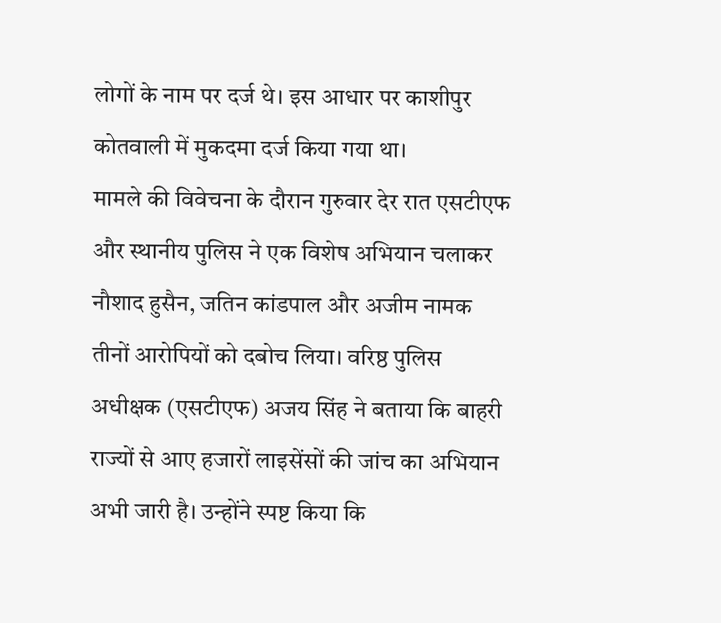लोगों के नाम पर दर्ज थे। इस आधार पर काशीपुर कोतवाली में मुकदमा दर्ज किया गया था।
मामले की विवेचना के दौरान गुरुवार देर रात एसटीएफ और स्थानीय पुलिस ने एक विशेष अभियान चलाकर नौशाद हुसैन, जतिन कांडपाल और अजीम नामक तीनों आरोपियों को दबोच लिया। वरिष्ठ पुलिस अधीक्षक (एसटीएफ) अजय सिंह ने बताया कि बाहरी राज्यों से आए हजारों लाइसेंसों की जांच का अभियान अभी जारी है। उन्होंने स्पष्ट किया कि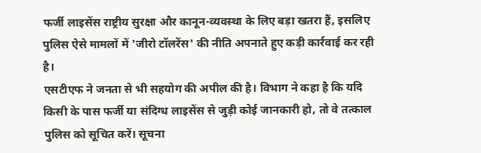फर्जी लाइसेंस राष्ट्रीय सुरक्षा और कानून-व्यवस्था के लिए बड़ा खतरा हैं, इसलिए पुलिस ऐसे मामलों में 'जीरो टॉलरेंस' की नीति अपनाते हुए कड़ी कार्रवाई कर रही है।
एसटीएफ ने जनता से भी सहयोग की अपील की है। विभाग ने कहा है कि यदि किसी के पास फर्जी या संदिग्ध लाइसेंस से जुड़ी कोई जानकारी हो, तो वे तत्काल पुलिस को सूचित करें। सूचना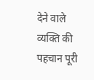देने वाले व्यक्ति की पहचान पूरी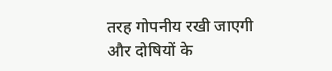तरह गोपनीय रखी जाएगी और दोषियों के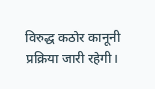विरुद्ध कठोर कानूनी प्रक्रिया जारी रहेगी।